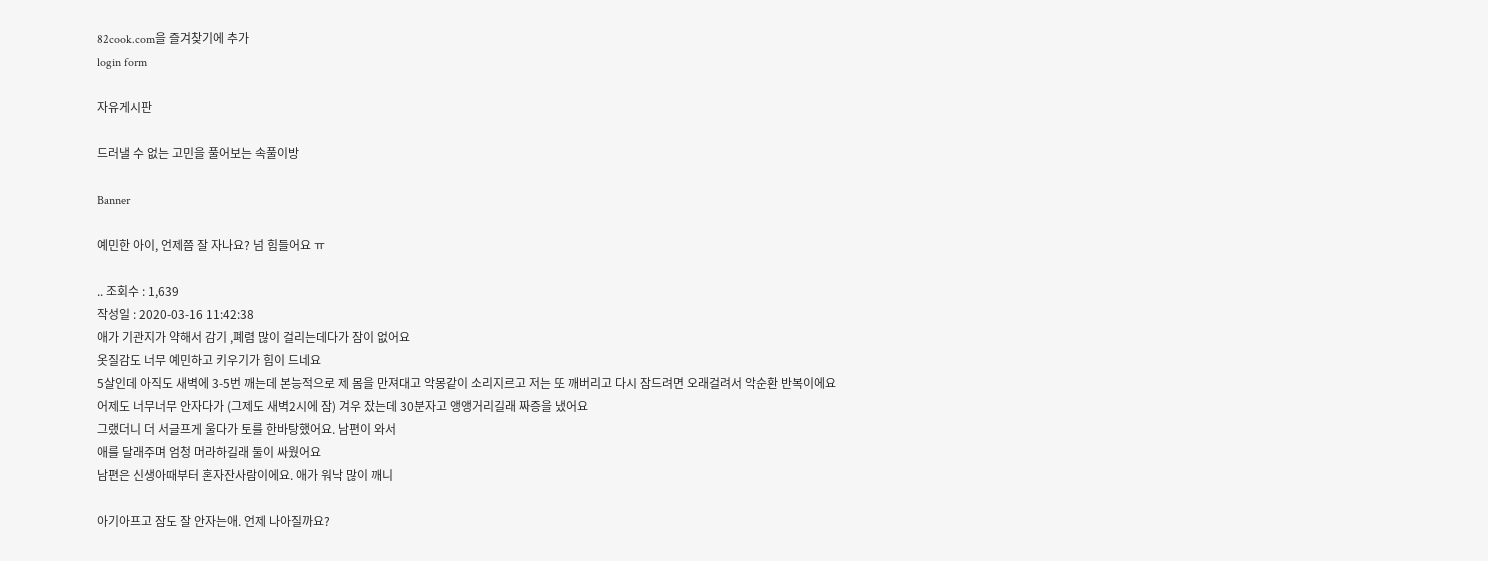82cook.com을 즐겨찾기에 추가
login form

자유게시판

드러낼 수 없는 고민을 풀어보는 속풀이방

Banner

예민한 아이, 언제쯤 잘 자나요? 넘 힘들어요 ㅠ

.. 조회수 : 1,639
작성일 : 2020-03-16 11:42:38
애가 기관지가 약해서 감기 ,폐렴 많이 걸리는데다가 잠이 없어요
옷질감도 너무 예민하고 키우기가 힘이 드네요
5살인데 아직도 새벽에 3-5번 깨는데 본능적으로 제 몸을 만져대고 악몽같이 소리지르고 저는 또 깨버리고 다시 잠드려면 오래걸려서 악순환 반복이에요
어제도 너무너무 안자다가 (그제도 새벽2시에 잠) 겨우 잤는데 30분자고 앵앵거리길래 짜증을 냈어요
그랬더니 더 서글프게 울다가 토를 한바탕했어요. 남편이 와서
애를 달래주며 엄청 머라하길래 둘이 싸웠어요
남편은 신생아때부터 혼자잔사람이에요. 애가 워낙 많이 깨니

아기아프고 잠도 잘 안자는애. 언제 나아질까요?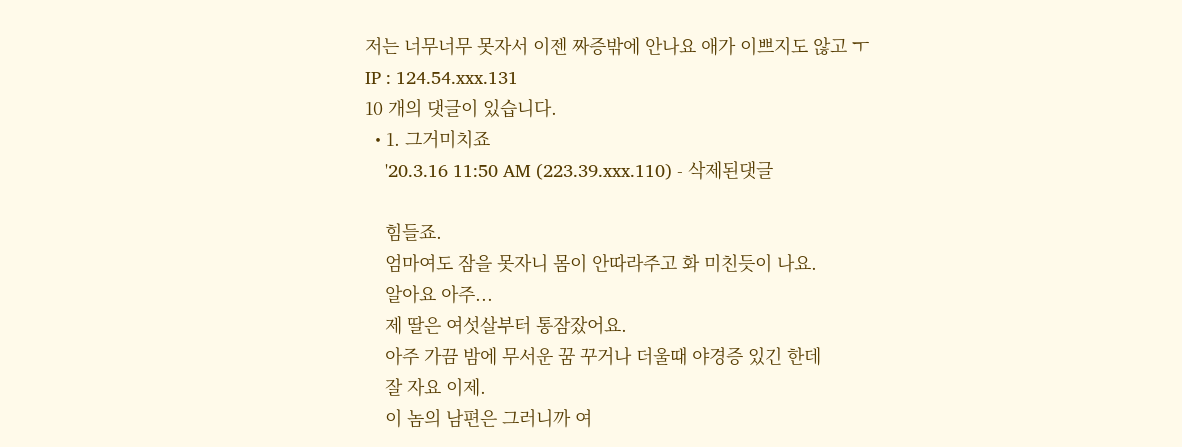저는 너무너무 못자서 이젠 짜증밖에 안나요 애가 이쁘지도 않고 ㅜ
IP : 124.54.xxx.131
10 개의 댓글이 있습니다.
  • 1. 그거미치죠
    '20.3.16 11:50 AM (223.39.xxx.110) - 삭제된댓글

    힘들죠.
    엄마여도 잠을 못자니 몸이 안따라주고 화 미친듯이 나요.
    알아요 아주...
    제 딸은 여섯살부터 통잠잤어요.
    아주 가끔 밤에 무서운 꿈 꾸거나 더울때 야경증 있긴 한데
    잘 자요 이제.
    이 놈의 남편은 그러니까 여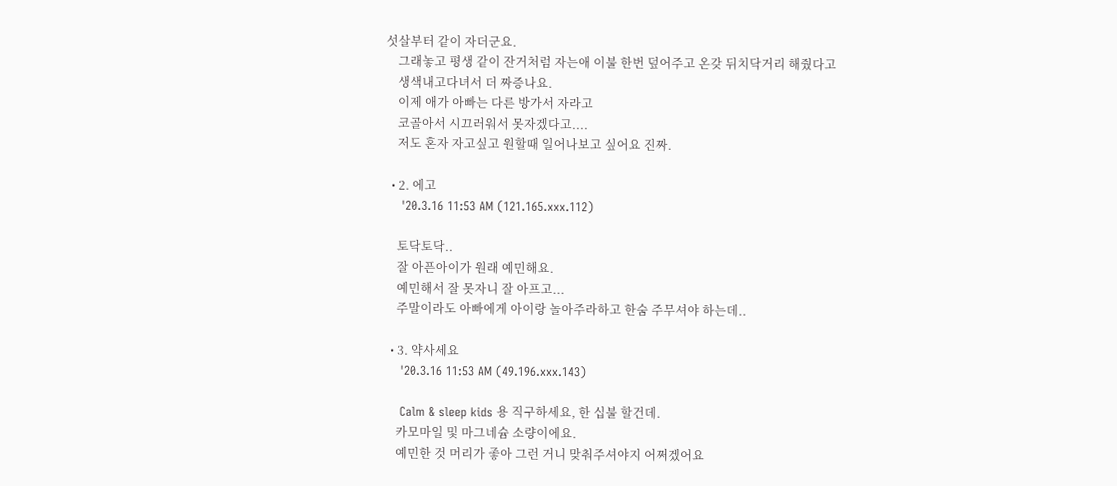섯살부터 같이 자더군요.
    그래놓고 평생 같이 잔거처럼 자는애 이불 한번 덮어주고 온갖 뒤치닥거리 해줬다고
    생색내고다녀서 더 짜증나요.
    이제 애가 아빠는 다른 방가서 자라고
    코골아서 시끄러워서 못자겠다고....
    저도 혼자 자고싶고 원할때 일어나보고 싶어요 진짜.

  • 2. 에고
    '20.3.16 11:53 AM (121.165.xxx.112)

    토닥토닥..
    잘 아픈아이가 원래 예민해요.
    예민해서 잘 못자니 잘 아프고...
    주말이라도 아빠에게 아이랑 놀아주라하고 한숨 주무셔야 하는데..

  • 3. 약사세요
    '20.3.16 11:53 AM (49.196.xxx.143)

    Calm & sleep kids 용 직구하세요, 한 십불 할건데.
    카모마일 및 마그네슘 소량이에요.
    예민한 것 머리가 좋아 그런 거니 맞춰주셔야지 어쩌겠어요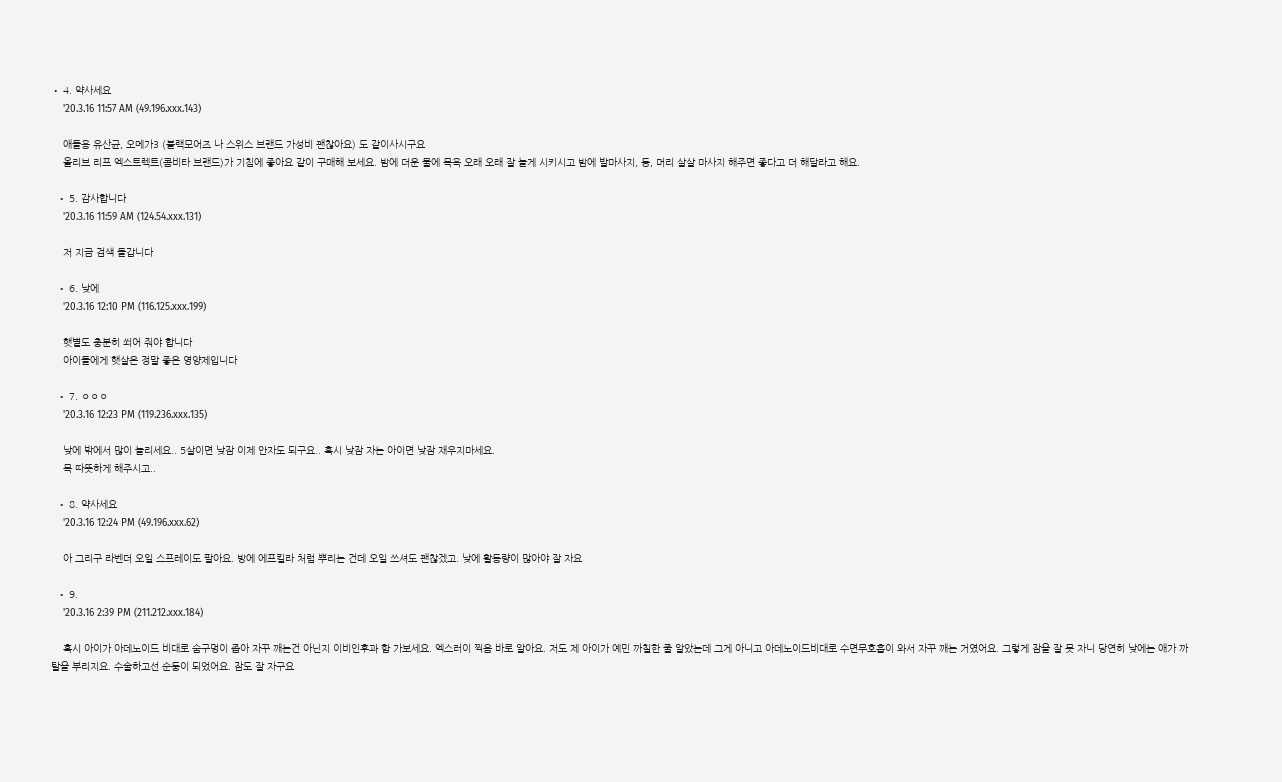• 4. 약사세요
    '20.3.16 11:57 AM (49.196.xxx.143)

    애들용 유산균, 오메가3 (블랙모어즈 나 스위스 브랜드 가성비 괜찮아요) 도 같이사시구요
    올리브 리프 엑스트렉트(콤비타 브랜드)가 기침에 좋아요 같이 구매해 보세요. 밤에 더운 물에 목욕 오래 오래 잘 놀게 시키시고 밤에 발마사지, 등, 머리 살살 마사지 해주면 좋다고 더 해달라고 해요.

  • 5. 감사합니다
    '20.3.16 11:59 AM (124.54.xxx.131)

    저 지금 검색 들갑니다

  • 6. 낮에
    '20.3.16 12:10 PM (116.125.xxx.199)

    햇볕도 충분히 쐬어 줘야 합니다
    아이들에게 햇살은 정말 좋은 영양제입니다

  • 7. ㅇㅇㅇ
    '20.3.16 12:23 PM (119.236.xxx.135)

    낮에 밖에서 많이 놀리세요.. 5살이면 낮잠 이제 안자도 되구요.. 혹시 낮잠 자는 아이면 낮잠 재우지마세요.
    목 따뜻하게 해주시고..

  • 8. 약사세요
    '20.3.16 12:24 PM (49.196.xxx.62)

    아 그리구 라벤더 오일 스프레이도 팔아요. 방에 에프킬라 처럼 뿌리는 건데 오일 쓰셔도 괜찮겠고. 낮에 활동량이 많아야 잘 자요

  • 9.
    '20.3.16 2:39 PM (211.212.xxx.184)

    혹시 아이가 아데노이드 비대로 숨구멍이 좁아 자꾸 깨는건 아닌지 이비인후과 함 가보세요. 엑스러이 찍음 바로 알아요. 저도 제 아이가 예민 까칠한 줄 알았는데 그게 아니고 아데노이드비대로 수면무호흡이 와서 자꾸 깨는 거였어요. 그렇게 잠을 잘 못 자니 당연히 낮에는 애가 까탈을 부리지요. 수술하고선 순둥이 되었어요. 잠도 잘 자구요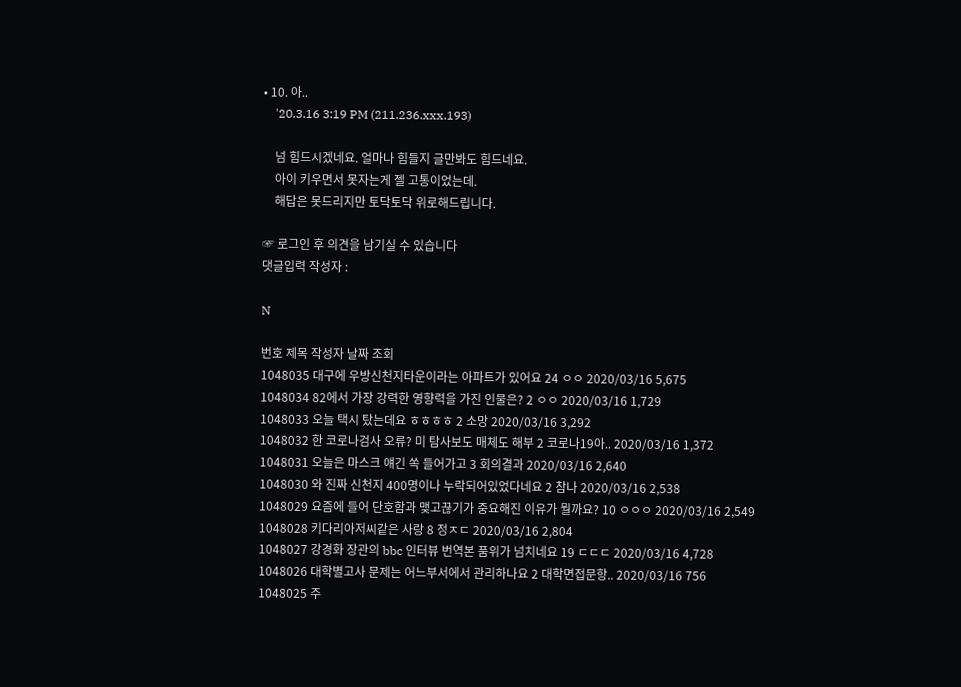• 10. 아..
    '20.3.16 3:19 PM (211.236.xxx.193)

    넘 힘드시겠네요. 얼마나 힘들지 글만봐도 힘드네요.
    아이 키우면서 못자는게 젤 고통이었는데.
    해답은 못드리지만 토닥토닥 위로해드립니다.

☞ 로그인 후 의견을 남기실 수 있습니다
댓글입력 작성자 :

N

번호 제목 작성자 날짜 조회
1048035 대구에 우방신천지타운이라는 아파트가 있어요 24 ㅇㅇ 2020/03/16 5,675
1048034 82에서 가장 강력한 영향력을 가진 인물은? 2 ㅇㅇ 2020/03/16 1,729
1048033 오늘 택시 탔는데요 ㅎㅎㅎㅎ 2 소망 2020/03/16 3,292
1048032 한 코로나검사 오류? 미 탐사보도 매체도 해부 2 코로나19아.. 2020/03/16 1,372
1048031 오늘은 마스크 얘긴 쏙 들어가고 3 회의결과 2020/03/16 2,640
1048030 와 진짜 신천지 400명이나 누락되어있었다네요 2 참나 2020/03/16 2,538
1048029 요즘에 들어 단호함과 맺고끊기가 중요해진 이유가 뭘까요? 10 ㅇㅇㅇ 2020/03/16 2,549
1048028 키다리아저씨같은 사랑 8 정ㅈㄷ 2020/03/16 2,804
1048027 강경화 장관의 bbc 인터뷰 번역본 품위가 넘치네요 19 ㄷㄷㄷ 2020/03/16 4,728
1048026 대학별고사 문제는 어느부서에서 관리하나요 2 대학면접문항.. 2020/03/16 756
1048025 주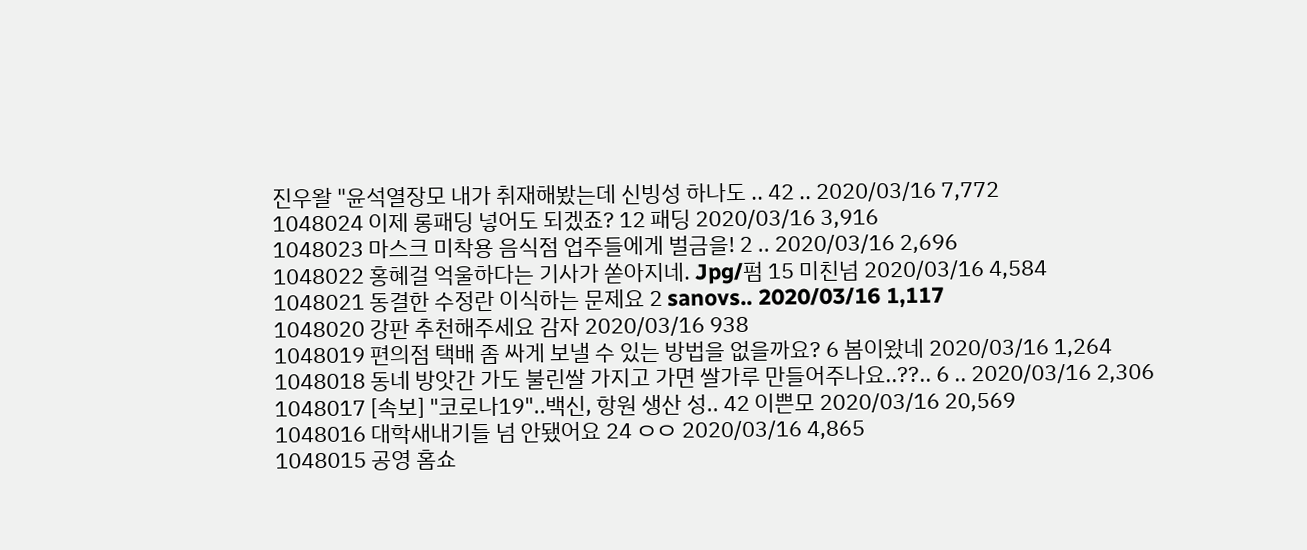진우왈 "윤석열장모 내가 취재해봤는데 신빙성 하나도 .. 42 .. 2020/03/16 7,772
1048024 이제 롱패딩 넣어도 되겠죠? 12 패딩 2020/03/16 3,916
1048023 마스크 미착용 음식점 업주들에게 벌금을! 2 .. 2020/03/16 2,696
1048022 홍혜걸 억울하다는 기사가 쏟아지네. Jpg/펌 15 미친넘 2020/03/16 4,584
1048021 동결한 수정란 이식하는 문제요 2 sanovs.. 2020/03/16 1,117
1048020 강판 추천해주세요 감자 2020/03/16 938
1048019 편의점 택배 좀 싸게 보낼 수 있는 방법을 없을까요? 6 봄이왔네 2020/03/16 1,264
1048018 동네 방앗간 가도 불린쌀 가지고 가면 쌀가루 만들어주나요..??.. 6 .. 2020/03/16 2,306
1048017 [속보] "코로나19"..백신, 항원 생산 성.. 42 이쁜모 2020/03/16 20,569
1048016 대학새내기들 넘 안됐어요 24 ㅇㅇ 2020/03/16 4,865
1048015 공영 홈쇼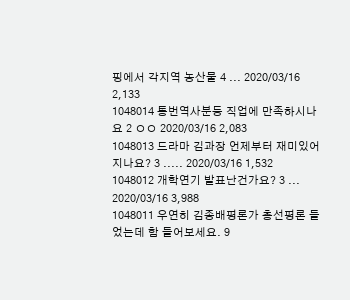핑에서 각지역 농산물 4 ... 2020/03/16 2,133
1048014 통번역사분등 직업에 만족하시나요 2 ㅇㅇ 2020/03/16 2,083
1048013 드라마 김과장 언제부터 재미있어지나요? 3 ..... 2020/03/16 1,532
1048012 개학연기 발표난건가요? 3 ... 2020/03/16 3,988
1048011 우연히 김종배평론가 총선평론 들었는데 함 들어보세요. 9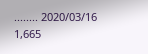........ 2020/03/16 1,665